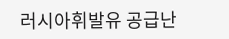러시아휘발유 공급난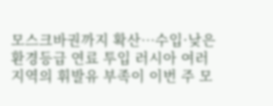모스크바권까지 확산…수입·낮은 환경등급 연료 투입 러시아 여러 지역의 휘발유 부족이 이번 주 모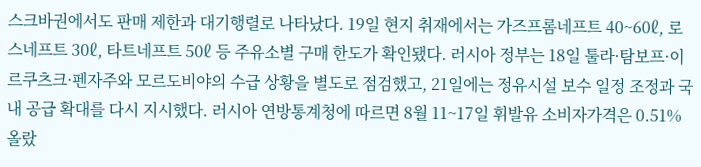스크바권에서도 판매 제한과 대기행렬로 나타났다. 19일 현지 취재에서는 가즈프롬네프트 40~60ℓ, 로스네프트 30ℓ, 타트네프트 50ℓ 등 주유소별 구매 한도가 확인됐다. 러시아 정부는 18일 툴라·탐보프·이르쿠츠크·펜자주와 모르도비야의 수급 상황을 별도로 점검했고, 21일에는 정유시설 보수 일정 조정과 국내 공급 확대를 다시 지시했다. 러시아 연방통계청에 따르면 8월 11~17일 휘발유 소비자가격은 0.51% 올랐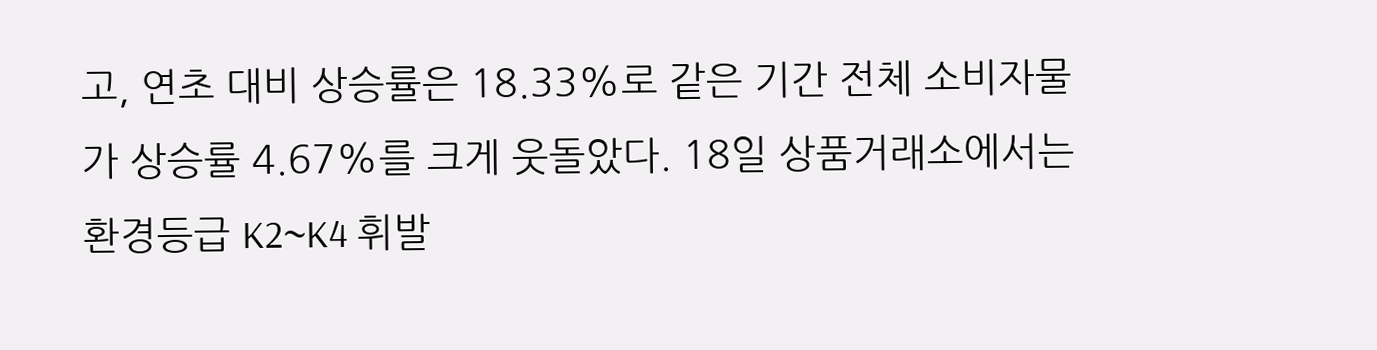고, 연초 대비 상승률은 18.33%로 같은 기간 전체 소비자물가 상승률 4.67%를 크게 웃돌았다. 18일 상품거래소에서는 환경등급 K2~K4 휘발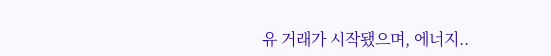유 거래가 시작됐으며, 에너지..